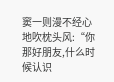窦一则漫不经心地吹枕头风:“你那好朋友,什么时候认识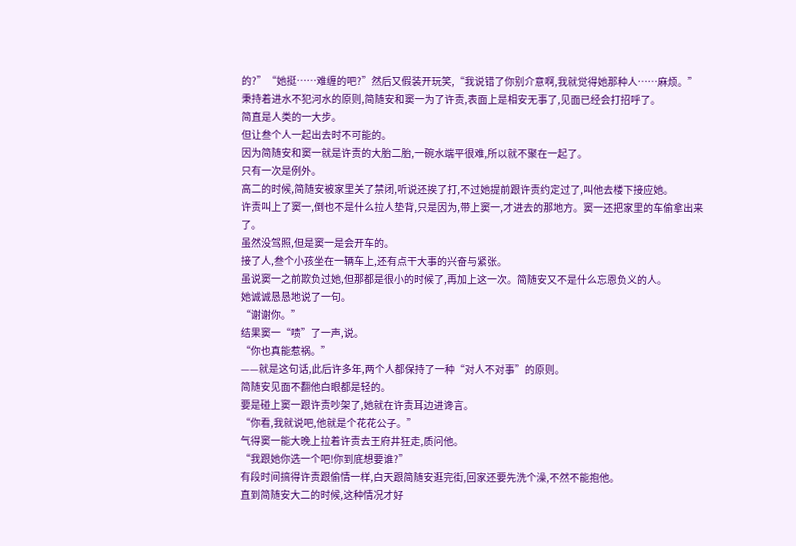的?”“她挺……难缠的吧?”然后又假装开玩笑,“我说错了你别介意啊,我就觉得她那种人……麻烦。”
秉持着进水不犯河水的原则,简随安和窦一为了许责,表面上是相安无事了,见面已经会打招呼了。
简直是人类的一大步。
但让叁个人一起出去时不可能的。
因为简随安和窦一就是许责的大胎二胎,一碗水端平很难,所以就不聚在一起了。
只有一次是例外。
高二的时候,简随安被家里关了禁闭,听说还挨了打,不过她提前跟许责约定过了,叫他去楼下接应她。
许责叫上了窦一,倒也不是什么拉人垫背,只是因为,带上窦一,才进去的那地方。窦一还把家里的车偷拿出来了。
虽然没驾照,但是窦一是会开车的。
接了人,叁个小孩坐在一辆车上,还有点干大事的兴奋与紧张。
虽说窦一之前欺负过她,但那都是很小的时候了,再加上这一次。简随安又不是什么忘恩负义的人。
她诚诚恳恳地说了一句。
“谢谢你。”
结果窦一“啧”了一声,说。
“你也真能惹祸。”
——就是这句话,此后许多年,两个人都保持了一种“对人不对事”的原则。
简随安见面不翻他白眼都是轻的。
要是碰上窦一跟许责吵架了,她就在许责耳边进谗言。
“你看,我就说吧,他就是个花花公子。”
气得窦一能大晚上拉着许责去王府井狂走,质问他。
“我跟她你选一个吧!你到底想要谁?”
有段时间搞得许责跟偷情一样,白天跟简随安逛完街,回家还要先洗个澡,不然不能抱他。
直到简随安大二的时候,这种情况才好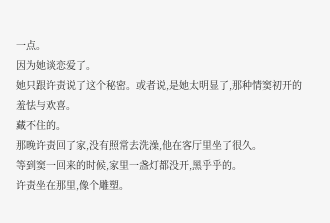一点。
因为她谈恋爱了。
她只跟许责说了这个秘密。或者说,是她太明显了,那种情窦初开的羞怯与欢喜。
藏不住的。
那晚许责回了家,没有照常去洗澡,他在客厅里坐了很久。
等到窦一回来的时候,家里一盏灯都没开,黑乎乎的。
许责坐在那里,像个雕塑。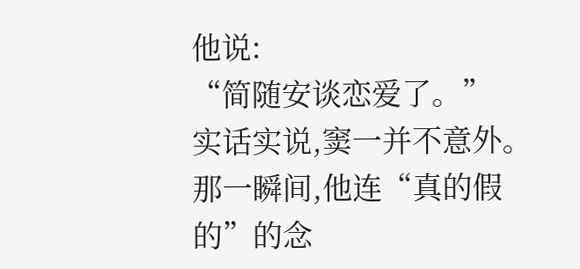他说:
“简随安谈恋爱了。”
实话实说,窦一并不意外。
那一瞬间,他连“真的假的”的念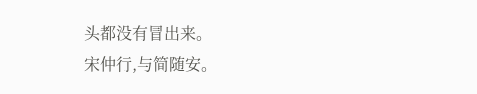头都没有冒出来。
宋仲行,与简随安。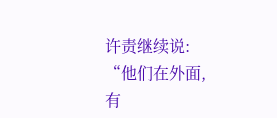许责继续说:
“他们在外面,有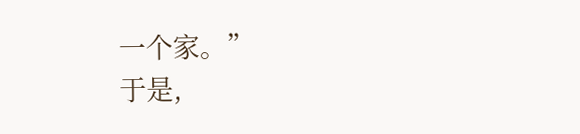一个家。”
于是,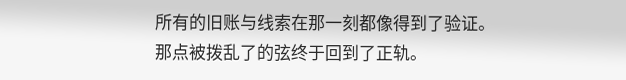所有的旧账与线索在那一刻都像得到了验证。
那点被拨乱了的弦终于回到了正轨。